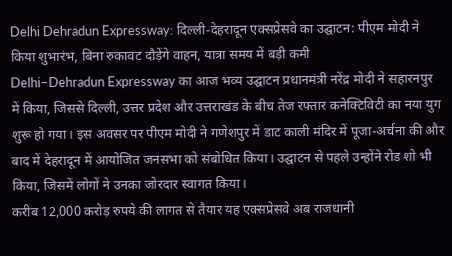Delhi Dehradun Expressway: दिल्ली-देहरादून एक्सप्रेसवे का उद्घाटन: पीएम मोदी ने किया शुभारंभ, बिना रुकावट दौड़ेंगे वाहन, यात्रा समय में बड़ी कमी
Delhi–Dehradun Expressway का आज भव्य उद्घाटन प्रधानमंत्री नरेंद्र मोदी ने सहारनपुर में किया, जिससे दिल्ली, उत्तर प्रदेश और उत्तराखंड के बीच तेज रफ्तार कनेक्टिविटी का नया युग शुरू हो गया। इस अवसर पर पीएम मोदी ने गणेशपुर में डाट काली मंदिर में पूजा-अर्चना की और बाद में देहरादून में आयोजित जनसभा को संबोधित किया। उद्घाटन से पहले उन्होंने रोड शो भी किया, जिसमें लोगों ने उनका जोरदार स्वागत किया।
करीब 12,000 करोड़ रुपये की लागत से तैयार यह एक्सप्रेसवे अब राजधानी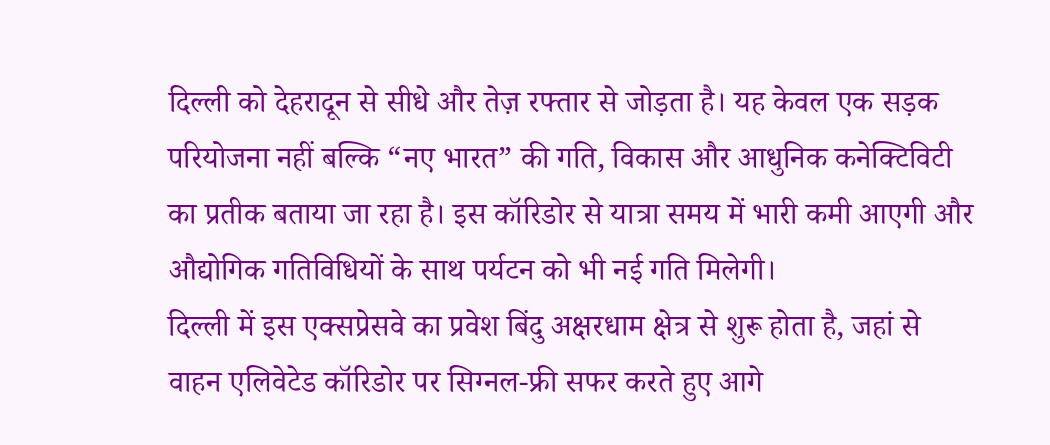दिल्ली को देहरादून से सीधे और तेज़ रफ्तार से जोड़ता है। यह केवल एक सड़क परियोजना नहीं बल्कि “नए भारत” की गति, विकास और आधुनिक कनेक्टिविटी का प्रतीक बताया जा रहा है। इस कॉरिडोर से यात्रा समय में भारी कमी आएगी और औद्योगिक गतिविधियों के साथ पर्यटन को भी नई गति मिलेगी।
दिल्ली में इस एक्सप्रेसवे का प्रवेश बिंदु अक्षरधाम क्षेत्र से शुरू होता है, जहां से वाहन एलिवेटेड कॉरिडोर पर सिग्नल-फ्री सफर करते हुए आगे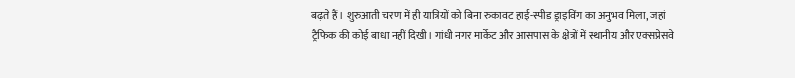बढ़ते हैं। शुरुआती चरण में ही यात्रियों को बिना रुकावट हाई-स्पीड ड्राइविंग का अनुभव मिला, जहां ट्रैफिक की कोई बाधा नहीं दिखी। गांधी नगर मार्केट और आसपास के क्षेत्रों में स्थानीय और एक्सप्रेसवे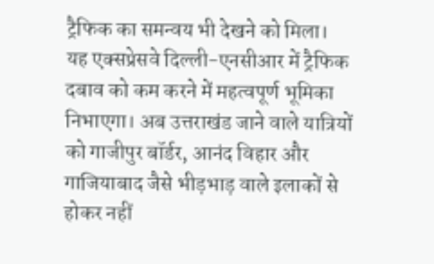ट्रैफिक का समन्वय भी देखने को मिला।
यह एक्सप्रेसवे दिल्ली-एनसीआर में ट्रैफिक दबाव को कम करने में महत्वपूर्ण भूमिका निभाएगा। अब उत्तराखंड जाने वाले यात्रियों को गाजीपुर बॉर्डर, आनंद विहार और गाजियाबाद जैसे भीड़भाड़ वाले इलाकों से होकर नहीं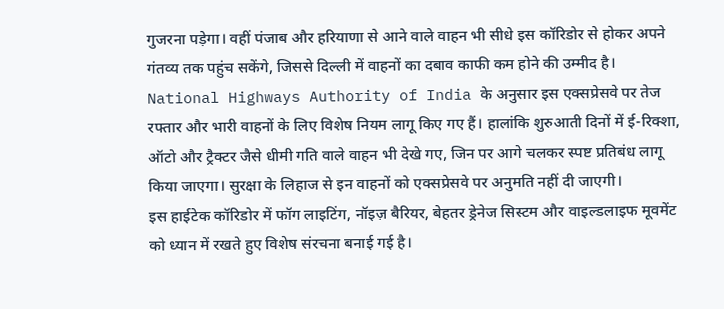गुजरना पड़ेगा। वहीं पंजाब और हरियाणा से आने वाले वाहन भी सीधे इस कॉरिडोर से होकर अपने गंतव्य तक पहुंच सकेंगे, जिससे दिल्ली में वाहनों का दबाव काफी कम होने की उम्मीद है।
National Highways Authority of India के अनुसार इस एक्सप्रेसवे पर तेज रफ्तार और भारी वाहनों के लिए विशेष नियम लागू किए गए हैं। हालांकि शुरुआती दिनों में ई-रिक्शा, ऑटो और ट्रैक्टर जैसे धीमी गति वाले वाहन भी देखे गए, जिन पर आगे चलकर स्पष्ट प्रतिबंध लागू किया जाएगा। सुरक्षा के लिहाज से इन वाहनों को एक्सप्रेसवे पर अनुमति नहीं दी जाएगी।
इस हाईटेक कॉरिडोर में फॉग लाइटिंग, नॉइज़ बैरियर, बेहतर ड्रेनेज सिस्टम और वाइल्डलाइफ मूवमेंट को ध्यान में रखते हुए विशेष संरचना बनाई गई है।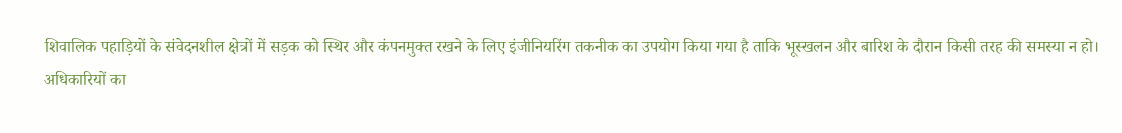शिवालिक पहाड़ियों के संवेदनशील क्षेत्रों में सड़क को स्थिर और कंपनमुक्त रखने के लिए इंजीनियरिंग तकनीक का उपयोग किया गया है ताकि भूस्खलन और बारिश के दौरान किसी तरह की समस्या न हो।
अधिकारियों का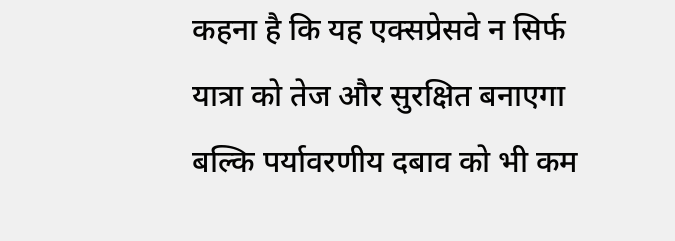कहना है कि यह एक्सप्रेसवे न सिर्फ यात्रा को तेज और सुरक्षित बनाएगा बल्कि पर्यावरणीय दबाव को भी कम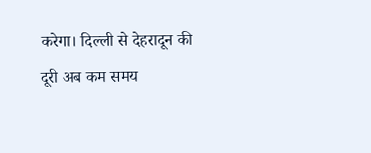करेगा। दिल्ली से देहरादून की दूरी अब कम समय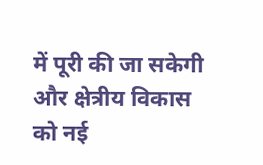में पूरी की जा सकेगी और क्षेत्रीय विकास को नई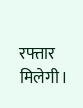रफ्तार मिलेगी।